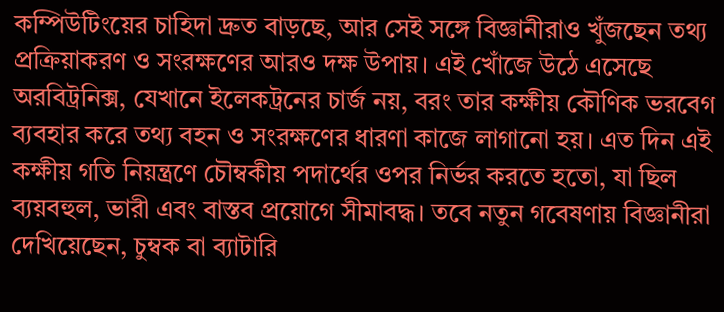কম্পিউটিংয়ের চাহিদা দ্রুত বাড়ছে, আর সেই সঙ্গে বিজ্ঞানীরাও খুঁজছেন তথ্য প্রক্রিয়াকরণ ও সংরক্ষণের আরও দক্ষ উপায়। এই খোঁজে উঠে এসেছে অরবিট্রনিক্স, যেখানে ইলেকট্রনের চার্জ নয়, বরং তার কক্ষীয় কৌণিক ভরবেগ ব্যবহার করে তথ্য বহন ও সংরক্ষণের ধারণা কাজে লাগানো হয়। এত দিন এই কক্ষীয় গতি নিয়ন্ত্রণে চৌম্বকীয় পদার্থের ওপর নির্ভর করতে হতো, যা ছিল ব্যয়বহুল, ভারী এবং বাস্তব প্রয়োগে সীমাবদ্ধ। তবে নতুন গবেষণায় বিজ্ঞানীরা দেখিয়েছেন, চুম্বক বা ব্যাটারি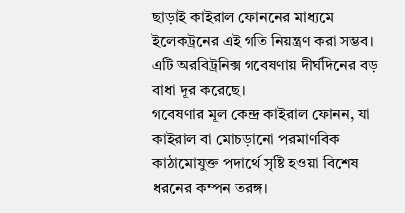ছাড়াই কাইরাল ফোননের মাধ্যমে ইলেকট্রনের এই গতি নিয়ন্ত্রণ করা সম্ভব। এটি অরবিট্রনিক্স গবেষণায় দীর্ঘদিনের বড় বাধা দূর করেছে।
গবেষণার মূল কেন্দ্র কাইরাল ফোনন, যা কাইরাল বা মোচড়ানো পরমাণবিক কাঠামোযুক্ত পদার্থে সৃষ্টি হওয়া বিশেষ ধরনের কম্পন তরঙ্গ।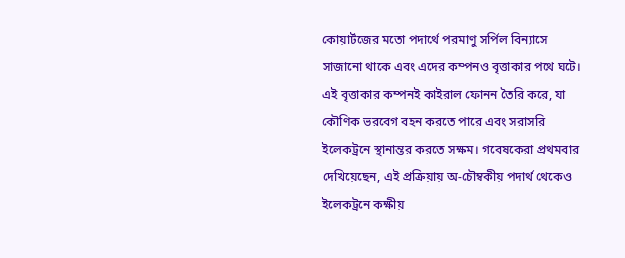কোয়ার্টজের মতো পদার্থে পরমাণু সর্পিল বিন্যাসে সাজানো থাকে এবং এদের কম্পনও বৃত্তাকার পথে ঘটে। এই বৃত্তাকার কম্পনই কাইরাল ফোনন তৈরি করে, যা কৌণিক ভরবেগ বহন করতে পারে এবং সরাসরি ইলেকট্রনে স্থানান্তর করতে সক্ষম। গবেষকেরা প্রথমবার দেখিয়েছেন, এই প্রক্রিয়ায় অ-চৌম্বকীয় পদার্থ থেকেও ইলেকট্রনে কক্ষীয়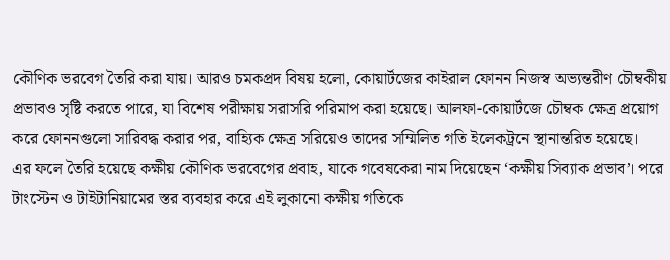কৌণিক ভরবেগ তৈরি করা যায়। আরও চমকপ্রদ বিষয় হলো, কোয়ার্টজের কাইরাল ফোনন নিজস্ব অভ্যন্তরীণ চৌম্বকীয় প্রভাবও সৃষ্টি করতে পারে, যা বিশেষ পরীক্ষায় সরাসরি পরিমাপ করা হয়েছে। আলফা-কোয়ার্টজে চৌম্বক ক্ষেত্র প্রয়োগ করে ফোননগুলো সারিবদ্ধ করার পর, বাহ্যিক ক্ষেত্র সরিয়েও তাদের সম্মিলিত গতি ইলেকট্রনে স্থানান্তরিত হয়েছে।
এর ফলে তৈরি হয়েছে কক্ষীয় কৌণিক ভরবেগের প্রবাহ, যাকে গবেষকেরা নাম দিয়েছেন ‘কক্ষীয় সিব্যাক প্রভাব’। পরে টাংস্টেন ও টাইটানিয়ামের স্তর ব্যবহার করে এই লুকানো কক্ষীয় গতিকে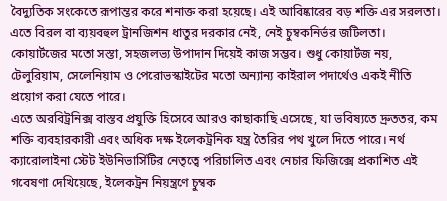বৈদ্যুতিক সংকেতে রূপান্তর করে শনাক্ত করা হয়েছে। এই আবিষ্কারের বড় শক্তি এর সরলতা। এতে বিরল বা ব্যয়বহুল ট্রানজিশন ধাতুর দরকার নেই, নেই চুম্বকনির্ভর জটিলতা। কোয়ার্টজের মতো সস্তা, সহজলভ্য উপাদান দিয়েই কাজ সম্ভব। শুধু কোয়ার্টজ নয়, টেলুরিয়াম, সেলেনিয়াম ও পেরোভস্কাইটের মতো অন্যান্য কাইরাল পদার্থেও একই নীতি প্রয়োগ করা যেতে পারে।
এতে অরবিট্রনিক্স বাস্তব প্রযুক্তি হিসেবে আরও কাছাকাছি এসেছে, যা ভবিষ্যতে দ্রুততর, কম শক্তি ব্যবহারকারী এবং অধিক দক্ষ ইলেকট্রনিক যন্ত্র তৈরির পথ খুলে দিতে পারে। নর্থ ক্যারোলাইনা স্টেট ইউনিভার্সিটির নেতৃত্বে পরিচালিত এবং নেচার ফিজিক্সে প্রকাশিত এই গবেষণা দেখিয়েছে, ইলেকট্রন নিয়ন্ত্রণে চুম্বক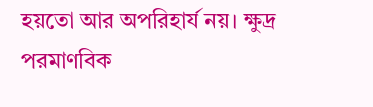হয়তো আর অপরিহার্য নয়। ক্ষুদ্র পরমাণবিক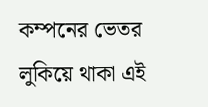কম্পনের ভেতর লুকিয়ে থাকা এই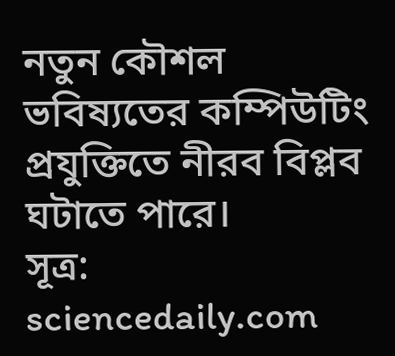নতুন কৌশল ভবিষ্যতের কম্পিউটিং প্রযুক্তিতে নীরব বিপ্লব ঘটাতে পারে।
সূত্র: sciencedaily.com